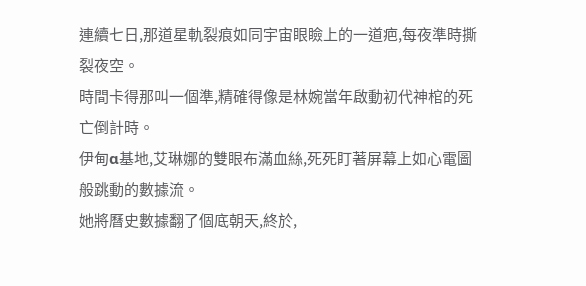連續七日,那道星軌裂痕如同宇宙眼瞼上的一道疤,每夜準時撕裂夜空。
時間卡得那叫一個準,精確得像是林婉當年啟動初代神棺的死亡倒計時。
伊甸α基地,艾琳娜的雙眼布滿血絲,死死盯著屏幕上如心電圖般跳動的數據流。
她將曆史數據翻了個底朝天,終於,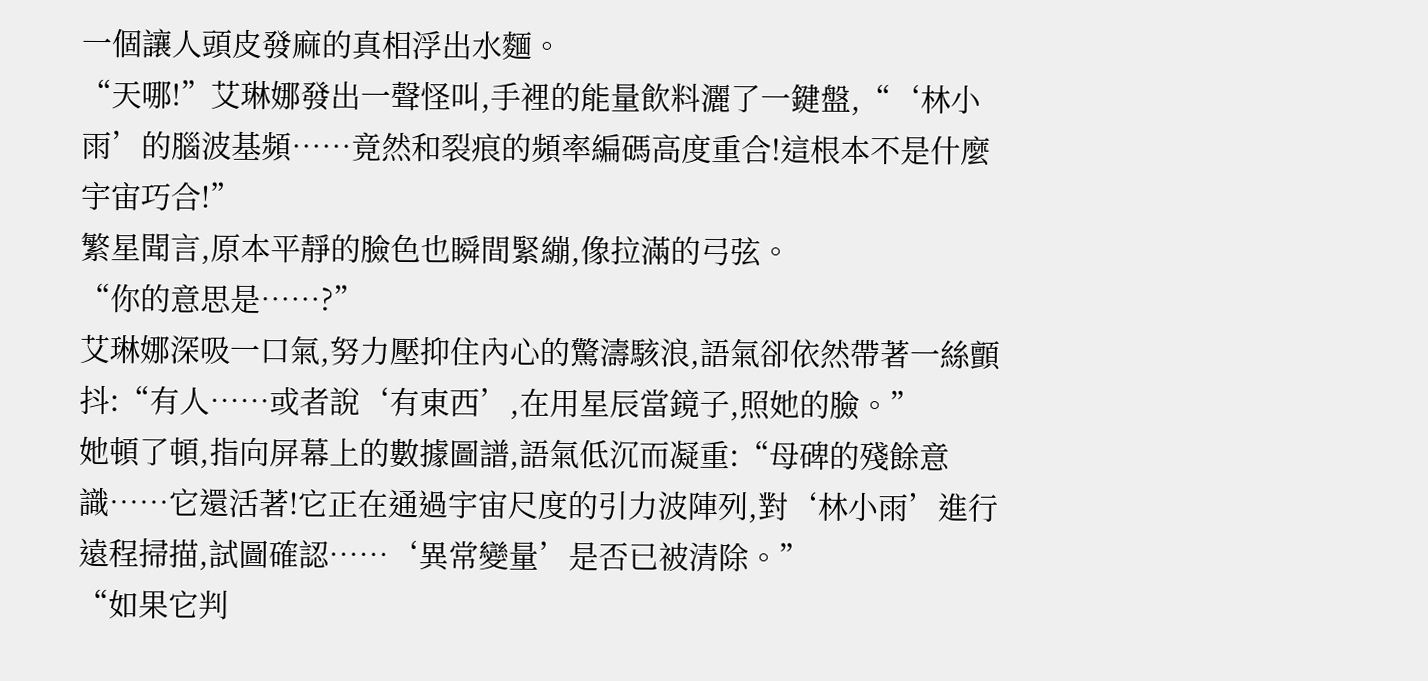一個讓人頭皮發麻的真相浮出水麵。
“天哪!”艾琳娜發出一聲怪叫,手裡的能量飲料灑了一鍵盤,“‘林小雨’的腦波基頻……竟然和裂痕的頻率編碼高度重合!這根本不是什麼宇宙巧合!”
繁星聞言,原本平靜的臉色也瞬間緊繃,像拉滿的弓弦。
“你的意思是……?”
艾琳娜深吸一口氣,努力壓抑住內心的驚濤駭浪,語氣卻依然帶著一絲顫抖:“有人……或者說‘有東西’,在用星辰當鏡子,照她的臉。”
她頓了頓,指向屏幕上的數據圖譜,語氣低沉而凝重:“母碑的殘餘意識……它還活著!它正在通過宇宙尺度的引力波陣列,對‘林小雨’進行遠程掃描,試圖確認……‘異常變量’是否已被清除。”
“如果它判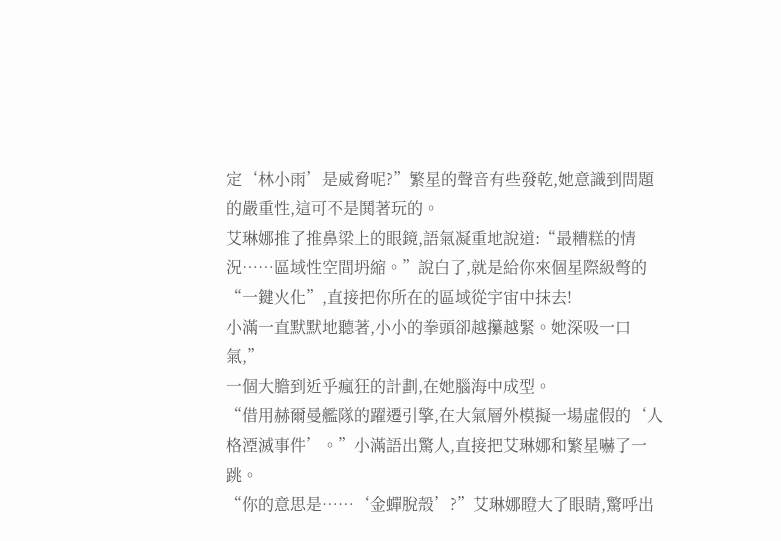定‘林小雨’是威脅呢?”繁星的聲音有些發乾,她意識到問題的嚴重性,這可不是鬨著玩的。
艾琳娜推了推鼻梁上的眼鏡,語氣凝重地說道:“最糟糕的情況……區域性空間坍縮。”說白了,就是給你來個星際級彆的“一鍵火化”,直接把你所在的區域從宇宙中抹去!
小滿一直默默地聽著,小小的拳頭卻越攥越緊。她深吸一口氣,”
一個大膽到近乎瘋狂的計劃,在她腦海中成型。
“借用赫爾曼艦隊的躍遷引擎,在大氣層外模擬一場虛假的‘人格湮滅事件’。”小滿語出驚人,直接把艾琳娜和繁星嚇了一跳。
“你的意思是……‘金蟬脫殼’?”艾琳娜瞪大了眼睛,驚呼出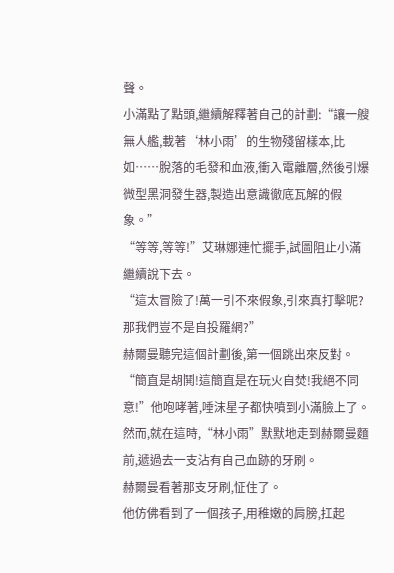聲。
小滿點了點頭,繼續解釋著自己的計劃:“讓一艘無人艦,載著‘林小雨’的生物殘留樣本,比如……脫落的毛發和血液,衝入電離層,然後引爆微型黑洞發生器,製造出意識徹底瓦解的假象。”
“等等,等等!”艾琳娜連忙擺手,試圖阻止小滿繼續說下去。
“這太冒險了!萬一引不來假象,引來真打擊呢?那我們豈不是自投羅網?”
赫爾曼聽完這個計劃後,第一個跳出來反對。
“簡直是胡鬨!這簡直是在玩火自焚!我絕不同意!”他咆哮著,唾沫星子都快噴到小滿臉上了。
然而,就在這時,“林小雨”默默地走到赫爾曼麵前,遞過去一支沾有自己血跡的牙刷。
赫爾曼看著那支牙刷,怔住了。
他仿佛看到了一個孩子,用稚嫩的肩膀,扛起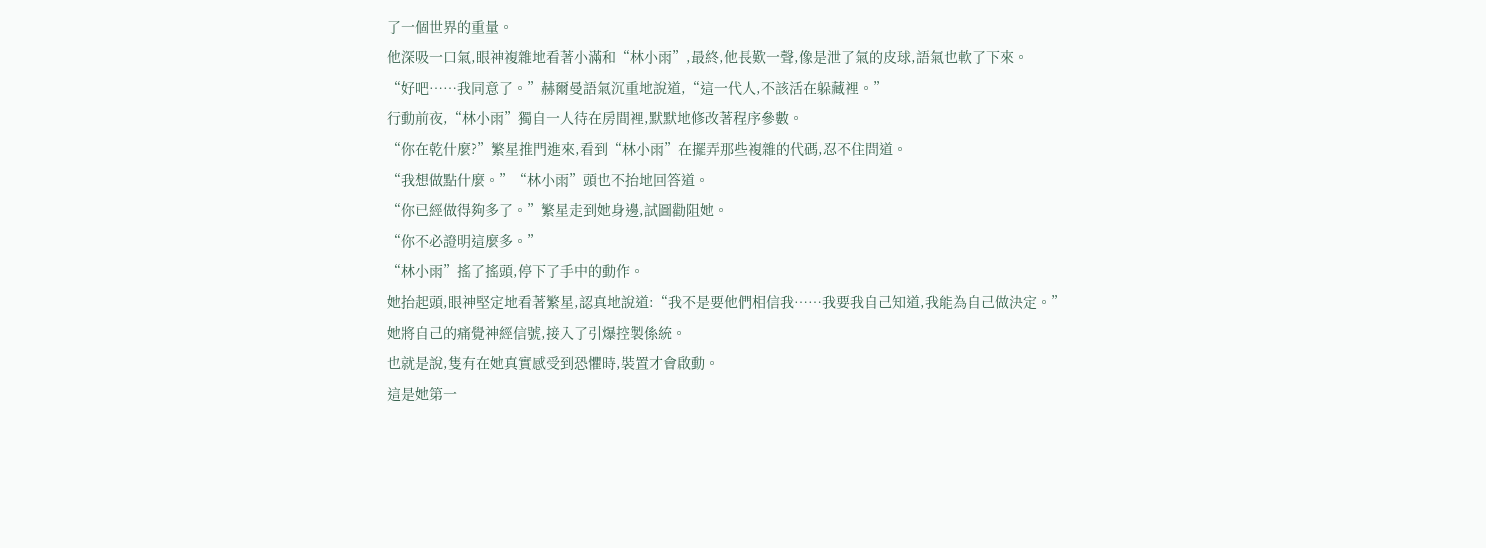了一個世界的重量。
他深吸一口氣,眼神複雜地看著小滿和“林小雨”,最終,他長歎一聲,像是泄了氣的皮球,語氣也軟了下來。
“好吧……我同意了。”赫爾曼語氣沉重地說道,“這一代人,不該活在躲藏裡。”
行動前夜,“林小雨”獨自一人待在房間裡,默默地修改著程序參數。
“你在乾什麼?”繁星推門進來,看到“林小雨”在擺弄那些複雜的代碼,忍不住問道。
“我想做點什麼。”“林小雨”頭也不抬地回答道。
“你已經做得夠多了。”繁星走到她身邊,試圖勸阻她。
“你不必證明這麼多。”
“林小雨”搖了搖頭,停下了手中的動作。
她抬起頭,眼神堅定地看著繁星,認真地說道:“我不是要他們相信我……我要我自己知道,我能為自己做決定。”
她將自己的痛覺神經信號,接入了引爆控製係統。
也就是說,隻有在她真實感受到恐懼時,裝置才會啟動。
這是她第一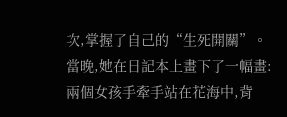次,掌握了自己的“生死開關”。
當晚,她在日記本上畫下了一幅畫:兩個女孩手牽手站在花海中,背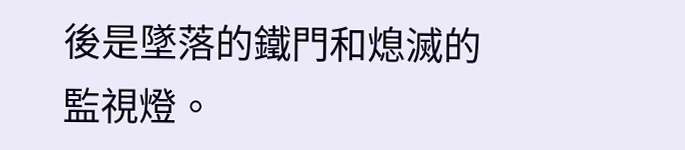後是墜落的鐵門和熄滅的監視燈。